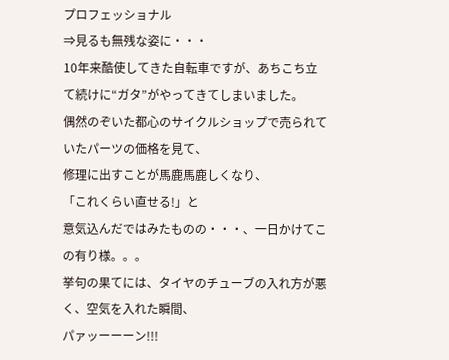プロフェッショナル
⇒見るも無残な姿に・・・
10年来酷使してきた自転車ですが、あちこち立て続けに“ガタ”がやってきてしまいました。
偶然のぞいた都心のサイクルショップで売られていたパーツの価格を見て、
修理に出すことが馬鹿馬鹿しくなり、
「これくらい直せる!」と
意気込んだではみたものの・・・、一日かけてこの有り様。。。
挙句の果てには、タイヤのチューブの入れ方が悪く、空気を入れた瞬間、
パァッーーーン!!!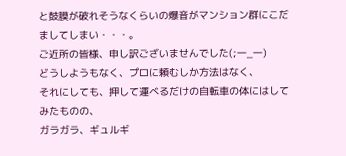と鼓膜が破れそうなくらいの爆音がマンション群にこだましてしまい・・・。
ご近所の皆様、申し訳ございませんでした(;一_一)
どうしようもなく、プロに頼むしか方法はなく、
それにしても、押して運べるだけの自転車の体にはしてみたものの、
ガラガラ、ギュルギ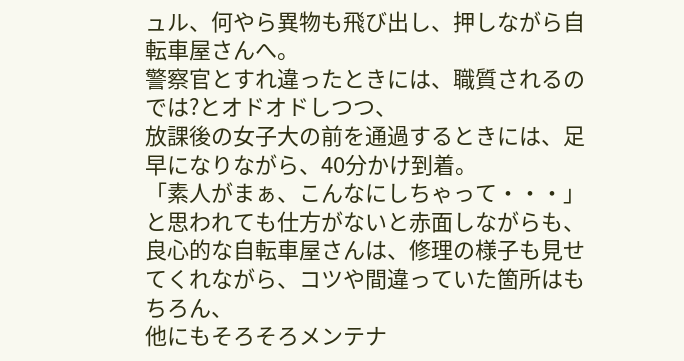ュル、何やら異物も飛び出し、押しながら自転車屋さんへ。
警察官とすれ違ったときには、職質されるのでは?とオドオドしつつ、
放課後の女子大の前を通過するときには、足早になりながら、40分かけ到着。
「素人がまぁ、こんなにしちゃって・・・」と思われても仕方がないと赤面しながらも、
良心的な自転車屋さんは、修理の様子も見せてくれながら、コツや間違っていた箇所はもちろん、
他にもそろそろメンテナ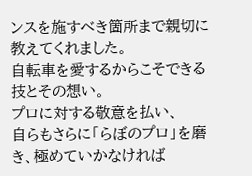ンスを施すべき箇所まで親切に教えてくれました。
自転車を愛するからこそできる技とその想い。
プロに対する敬意を払い、
自らもさらに「らぼのプロ」を磨き、極めていかなければ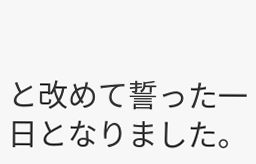と改めて誓った一日となりました。